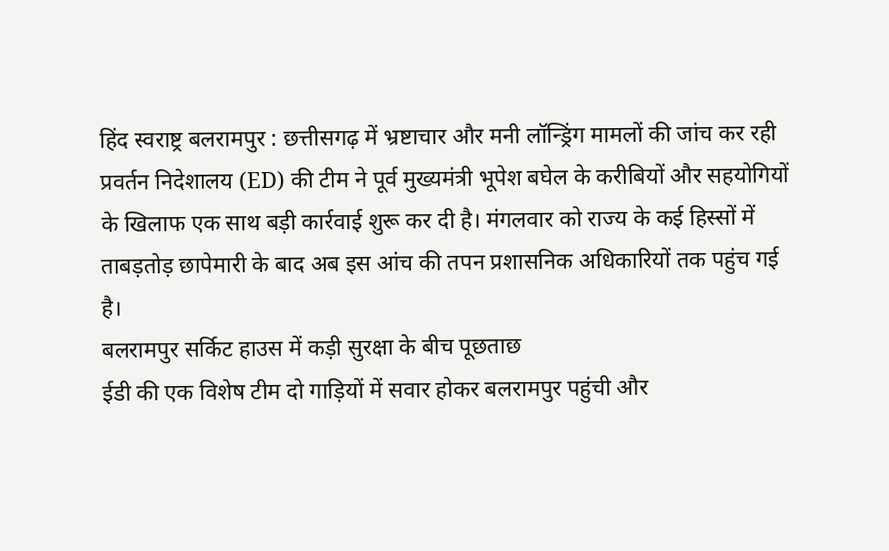हिंद स्वराष्ट्र बलरामपुर : छत्तीसगढ़ में भ्रष्टाचार और मनी लॉन्ड्रिंग मामलों की जांच कर रही प्रवर्तन निदेशालय (ED) की टीम ने पूर्व मुख्यमंत्री भूपेश बघेल के करीबियों और सहयोगियों के खिलाफ एक साथ बड़ी कार्रवाई शुरू कर दी है। मंगलवार को राज्य के कई हिस्सों में ताबड़तोड़ छापेमारी के बाद अब इस आंच की तपन प्रशासनिक अधिकारियों तक पहुंच गई है।
बलरामपुर सर्किट हाउस में कड़ी सुरक्षा के बीच पूछताछ
ईडी की एक विशेष टीम दो गाड़ियों में सवार होकर बलरामपुर पहुंची और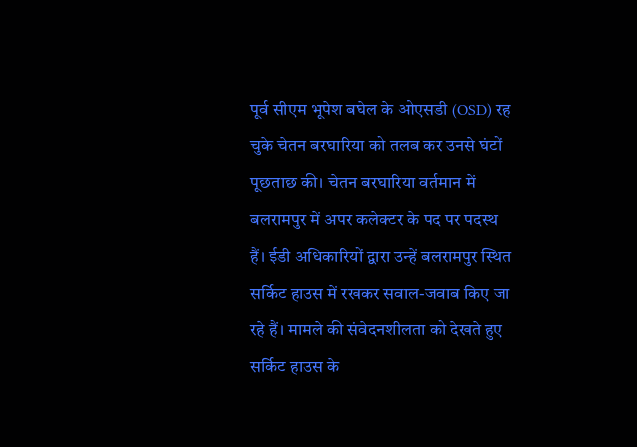पूर्व सीएम भूपेश बघेल के ओएसडी (OSD) रह चुके चेतन बरघारिया को तलब कर उनसे घंटों पूछताछ की। चेतन बरघारिया वर्तमान में बलरामपुर में अपर कलेक्टर के पद पर पदस्थ हैं। ईडी अधिकारियों द्वारा उन्हें बलरामपुर स्थित सर्किट हाउस में रखकर सवाल-जवाब किए जा रहे हैं। मामले की संवेदनशीलता को देखते हुए सर्किट हाउस के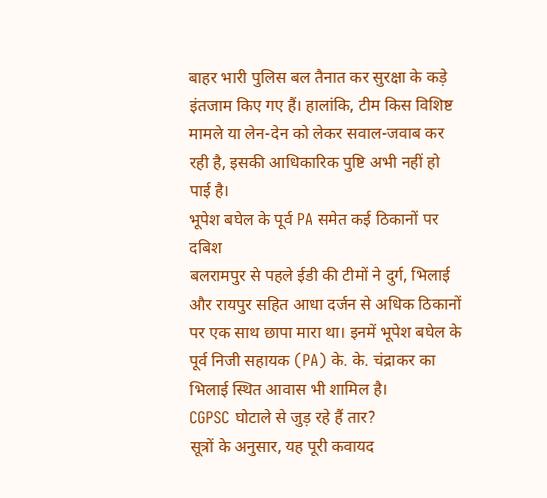बाहर भारी पुलिस बल तैनात कर सुरक्षा के कड़े इंतजाम किए गए हैं। हालांकि, टीम किस विशिष्ट मामले या लेन-देन को लेकर सवाल-जवाब कर रही है, इसकी आधिकारिक पुष्टि अभी नहीं हो पाई है।
भूपेश बघेल के पूर्व PA समेत कई ठिकानों पर दबिश
बलरामपुर से पहले ईडी की टीमों ने दुर्ग, भिलाई और रायपुर सहित आधा दर्जन से अधिक ठिकानों पर एक साथ छापा मारा था। इनमें भूपेश बघेल के पूर्व निजी सहायक (PA) के. के. चंद्राकर का भिलाई स्थित आवास भी शामिल है।
CGPSC घोटाले से जुड़ रहे हैं तार?
सूत्रों के अनुसार, यह पूरी कवायद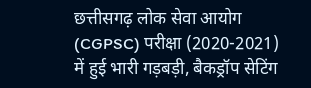छत्तीसगढ़ लोक सेवा आयोग (CGPSC) परीक्षा (2020-2021) में हुई भारी गड़बड़ी, बैकड्रॉप सेटिंग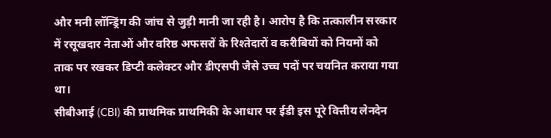और मनी लॉन्ड्रिंग की जांच से जुड़ी मानी जा रही है। आरोप है कि तत्कालीन सरकार में रसूखदार नेताओं और वरिष्ठ अफसरों के रिश्तेदारों व करीबियों को नियमों को ताक पर रखकर डिप्टी कलेक्टर और डीएसपी जैसे उच्च पदों पर चयनित कराया गया था।
सीबीआई (CBI) की प्राथमिक प्राथमिकी के आधार पर ईडी इस पूरे वित्तीय लेनदेन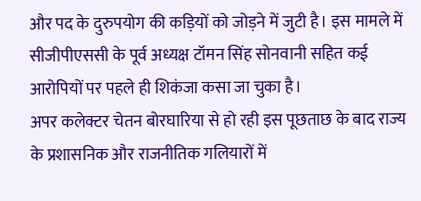और पद के दुरुपयोग की कड़ियों को जोड़ने में जुटी है। इस मामले में सीजीपीएससी के पूर्व अध्यक्ष टॉमन सिंह सोनवानी सहित कई आरोपियों पर पहले ही शिकंजा कसा जा चुका है।
अपर कलेक्टर चेतन बोरघारिया से हो रही इस पूछताछ के बाद राज्य के प्रशासनिक और राजनीतिक गलियारों में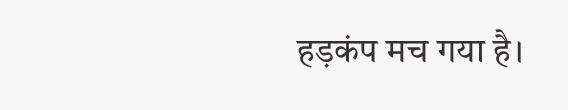हड़कंप मच गया है।